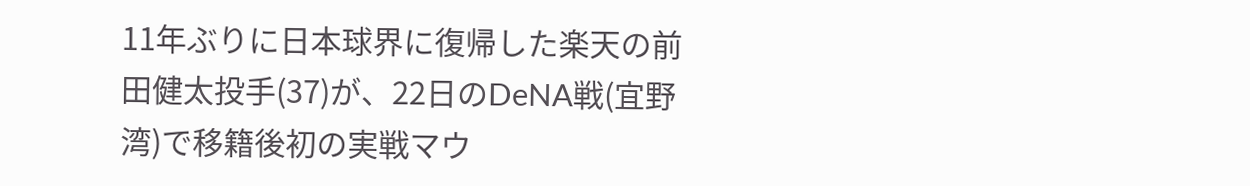11年ぶりに日本球界に復帰した楽天の前田健太投手(37)が、22日のDeNA戦(宜野湾)で移籍後初の実戦マウ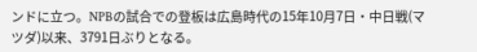ンドに立つ。NPBの試合での登板は広島時代の15年10月7日・中日戦(マツダ)以来、3791日ぶりとなる。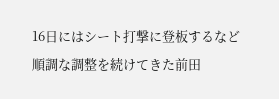16日にはシート打撃に登板するなど順調な調整を続けてきた前田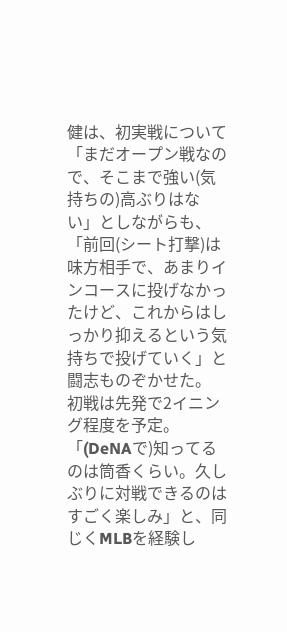健は、初実戦について「まだオープン戦なので、そこまで強い(気持ちの)高ぶりはない」としながらも、「前回(シート打撃)は味方相手で、あまりインコースに投げなかったけど、これからはしっかり抑えるという気持ちで投げていく」と闘志ものぞかせた。
初戦は先発で2イニング程度を予定。「(DeNAで)知ってるのは筒香くらい。久しぶりに対戦できるのはすごく楽しみ」と、同じくMLBを経験し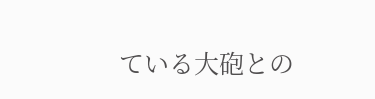ている大砲との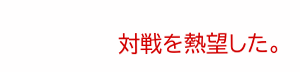対戦を熱望した。